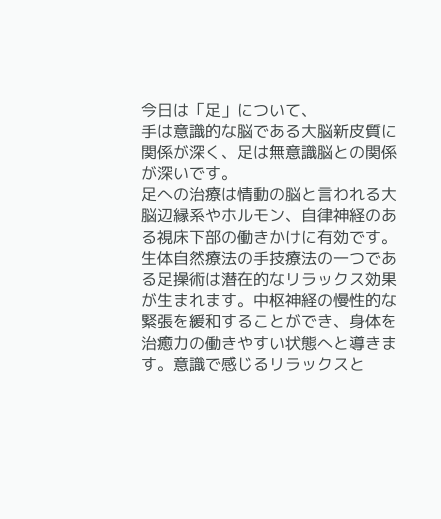今日は「足」について、
手は意識的な脳である大脳新皮質に関係が深く、足は無意識脳との関係が深いです。
足への治療は情動の脳と言われる大脳辺縁系やホルモン、自律神経のある視床下部の働きかけに有効です。
生体自然療法の手技療法の一つである足操術は潜在的なリラックス効果が生まれます。中枢神経の慢性的な緊張を緩和することができ、身体を治癒力の働きやすい状態へと導きます。意識で感じるリラックスと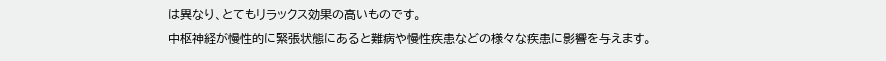は異なり、とてもリラックス効果の高いものです。
中枢神経が慢性的に緊張状態にあると難病や慢性疾患などの様々な疾患に影響を与えます。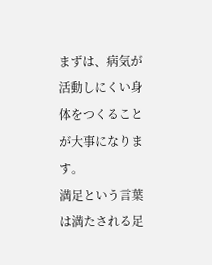まずは、病気が活動しにくい身体をつくることが大事になります。
満足という言葉は満たされる足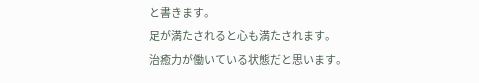と書きます。
足が満たされると心も満たされます。
治癒力が働いている状態だと思います。